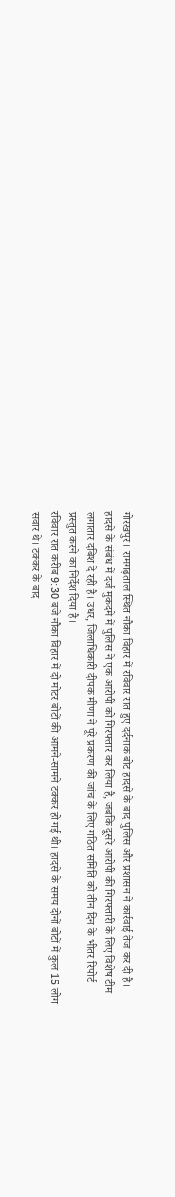गोरखपुर। रामगढ़ताल स्थित नौका विहार में रविवार रात हुए दर्दनाक बोट हादसे के बाद पुलिस और प्रशासन ने कार्रवाई तेज कर दी है। हादसे के संबंध में दर्ज मुकदमे में पुलिस ने एक आरोपी को गिरफ्तार कर लिया है, जबकि दूसरे आरोपी की गिरफ्तारी के लिए विशेष टीम लगातार दबिश दे रही है। उधर, जिलाधिकारी दीपक मीणा ने पूरे प्रकरण की जांच के लिए गठित समिति को तीन दिन के भीतर रिपोर्ट प्रस्तुत करने का निर्देश दिया है।
रविवार रात करीब 9:30 बजे नौका विहार में दो मोटर बोटों की आमने-सामने टक्कर हो गई थी। हादसे के समय दोनों बोटों में कुल 15 लोग सवार थे। टक्कर के बाद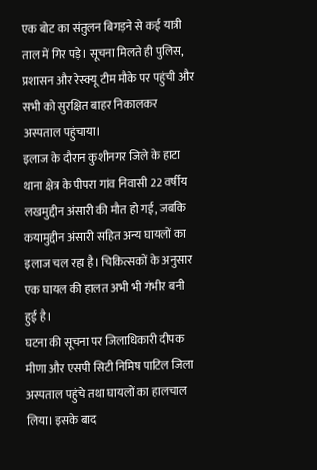एक बोट का संतुलन बिगड़ने से कई यात्री ताल में गिर पड़े। सूचना मिलते ही पुलिस, प्रशासन और रेस्क्यू टीम मौके पर पहुंची और सभी को सुरक्षित बाहर निकालकर अस्पताल पहुंचाया।
इलाज के दौरान कुशीनगर जिले के हाटा थाना क्षेत्र के पीपरा गांव निवासी 22 वर्षीय लखमुद्दीन अंसारी की मौत हो गई, जबकि कयामुद्दीन अंसारी सहित अन्य घायलों का इलाज चल रहा है। चिकित्सकों के अनुसार एक घायल की हालत अभी भी गंभीर बनी हुई है।
घटना की सूचना पर जिलाधिकारी दीपक मीणा और एसपी सिटी निमिष पाटिल जिला अस्पताल पहुंचे तथा घायलों का हालचाल लिया। इसके बाद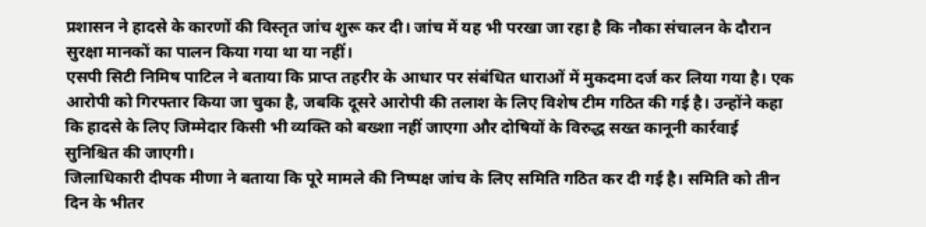प्रशासन ने हादसे के कारणों की विस्तृत जांच शुरू कर दी। जांच में यह भी परखा जा रहा है कि नौका संचालन के दौरान सुरक्षा मानकों का पालन किया गया था या नहीं।
एसपी सिटी निमिष पाटिल ने बताया कि प्राप्त तहरीर के आधार पर संबंधित धाराओं में मुकदमा दर्ज कर लिया गया है। एक आरोपी को गिरफ्तार किया जा चुका है, जबकि दूसरे आरोपी की तलाश के लिए विशेष टीम गठित की गई है। उन्होंने कहा कि हादसे के लिए जिम्मेदार किसी भी व्यक्ति को बख्शा नहीं जाएगा और दोषियों के विरुद्ध सख्त कानूनी कार्रवाई सुनिश्चित की जाएगी।
जिलाधिकारी दीपक मीणा ने बताया कि पूरे मामले की निष्पक्ष जांच के लिए समिति गठित कर दी गई है। समिति को तीन दिन के भीतर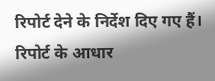रिपोर्ट देने के निर्देश दिए गए हैं। रिपोर्ट के आधार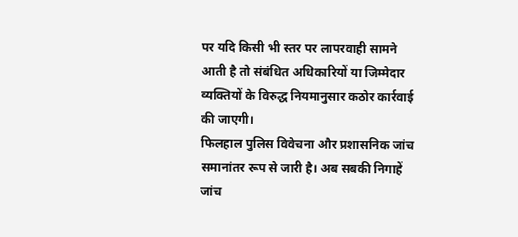पर यदि किसी भी स्तर पर लापरवाही सामने आती है तो संबंधित अधिकारियों या जिम्मेदार व्यक्तियों के विरुद्ध नियमानुसार कठोर कार्रवाई की जाएगी।
फिलहाल पुलिस विवेचना और प्रशासनिक जांच समानांतर रूप से जारी है। अब सबकी निगाहें जांच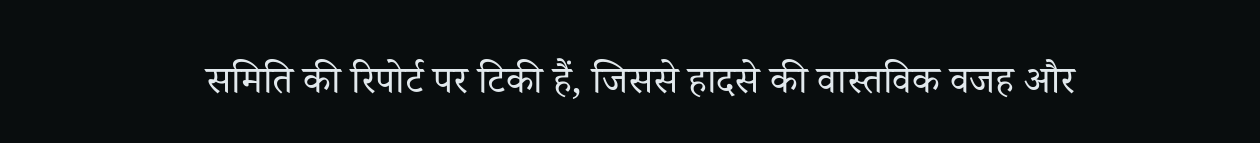समिति की रिपोर्ट पर टिकी हैं, जिससे हादसे की वास्तविक वजह और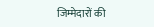जिम्मेदारों की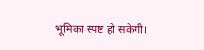भूमिका स्पष्ट हो सकेगी।